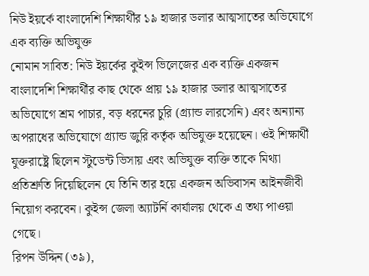নিউ ইয়র্কে বাংলাদেশি শিক্ষার্থীর ১৯ হাজার ডলার আত্মসাতের অভিযোগে এক ব্যক্তি অভিযুক্ত
নোমান সাবিত: নিউ ইয়র্কের কুইন্স ভিলেজের এক ব্যক্তি একজন বাংলাদেশি শিক্ষার্থীর কাছ থেকে প্রায় ১৯ হাজার ডলার আত্মসাতের অভিযোগে শ্রম পাচার, বড় ধরনের চুরি (গ্র্যান্ড লারসেনি) এবং অন্যান্য অপরাধের অভিযোগে গ্র্যান্ড জুরি কর্তৃক অভিযুক্ত হয়েছেন। ওই শিক্ষার্থী যুক্তরাষ্ট্রে ছিলেন স্টুডেন্ট ভিসায় এবং অভিযুক্ত ব্যক্তি তাকে মিথ্যা প্রতিশ্রুতি দিয়েছিলেন যে তিনি তার হয়ে একজন অভিবাসন আইনজীবী নিয়োগ করবেন। কুইন্স জেলা অ্যাটর্নি কার্যালয় থেকে এ তথ্য পাওয়া গেছে।
রিপন উদ্দিন (৩৯),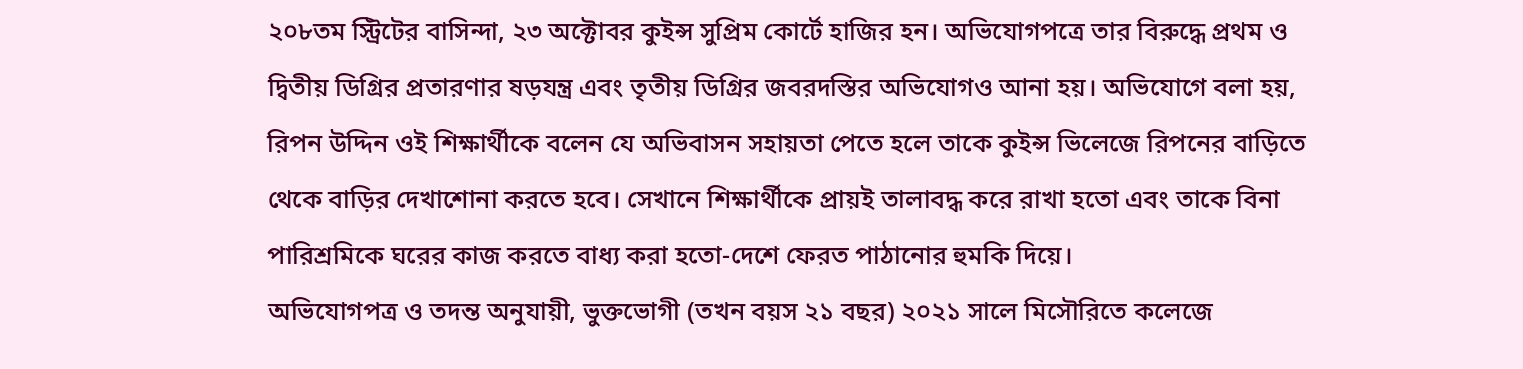২০৮তম স্ট্রিটের বাসিন্দা, ২৩ অক্টোবর কুইন্স সুপ্রিম কোর্টে হাজির হন। অভিযোগপত্রে তার বিরুদ্ধে প্রথম ও দ্বিতীয় ডিগ্রির প্রতারণার ষড়যন্ত্র এবং তৃতীয় ডিগ্রির জবরদস্তির অভিযোগও আনা হয়। অভিযোগে বলা হয়, রিপন উদ্দিন ওই শিক্ষার্থীকে বলেন যে অভিবাসন সহায়তা পেতে হলে তাকে কুইন্স ভিলেজে রিপনের বাড়িতে থেকে বাড়ির দেখাশোনা করতে হবে। সেখানে শিক্ষার্থীকে প্রায়ই তালাবদ্ধ করে রাখা হতো এবং তাকে বিনা পারিশ্রমিকে ঘরের কাজ করতে বাধ্য করা হতো-দেশে ফেরত পাঠানোর হুমকি দিয়ে।
অভিযোগপত্র ও তদন্ত অনুযায়ী, ভুক্তভোগী (তখন বয়স ২১ বছর) ২০২১ সালে মিসৌরিতে কলেজে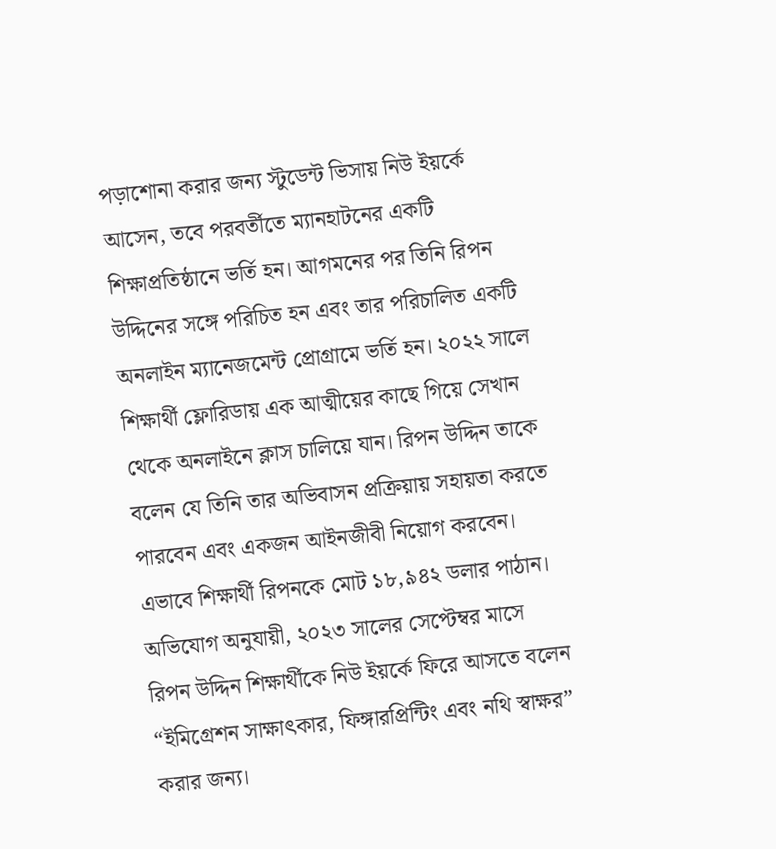পড়াশোনা করার জন্য স্টুডেন্ট ভিসায় নিউ ইয়র্কে আসেন, তবে পরবর্তীতে ম্যানহাটনের একটি শিক্ষাপ্রতিষ্ঠানে ভর্তি হন। আগমনের পর তিনি রিপন উদ্দিনের সঙ্গে পরিচিত হন এবং তার পরিচালিত একটি অনলাইন ম্যানেজমেন্ট প্রোগ্রামে ভর্তি হন। ২০২২ সালে শিক্ষার্থী ফ্লোরিডায় এক আত্মীয়ের কাছে গিয়ে সেখান থেকে অনলাইনে ক্লাস চালিয়ে যান। রিপন উদ্দিন তাকে বলেন যে তিনি তার অভিবাসন প্রক্রিয়ায় সহায়তা করতে পারবেন এবং একজন আইনজীবী নিয়োগ করবেন। এভাবে শিক্ষার্থী রিপনকে মোট ১৮,৯৪২ ডলার পাঠান।
অভিযোগ অনুযায়ী, ২০২৩ সালের সেপ্টেম্বর মাসে রিপন উদ্দিন শিক্ষার্থীকে নিউ ইয়র্কে ফিরে আসতে বলেন “ইমিগ্রেশন সাক্ষাৎকার, ফিঙ্গারপ্রিন্টিং এবং নথি স্বাক্ষর” করার জন্য।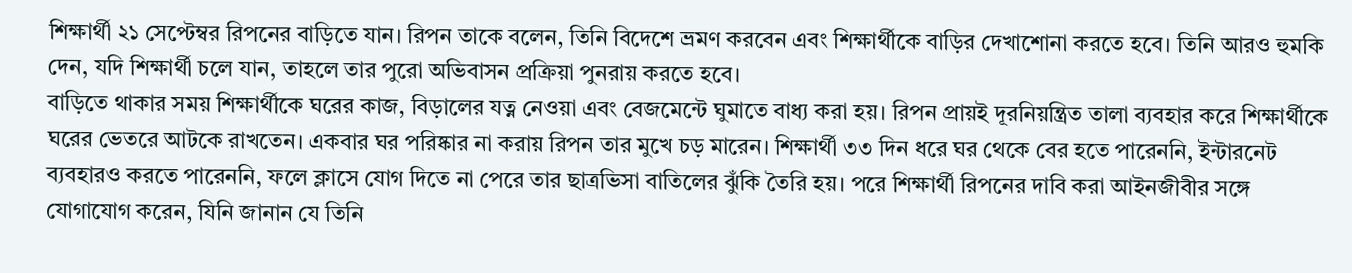শিক্ষার্থী ২১ সেপ্টেম্বর রিপনের বাড়িতে যান। রিপন তাকে বলেন, তিনি বিদেশে ভ্রমণ করবেন এবং শিক্ষার্থীকে বাড়ির দেখাশোনা করতে হবে। তিনি আরও হুমকি দেন, যদি শিক্ষার্থী চলে যান, তাহলে তার পুরো অভিবাসন প্রক্রিয়া পুনরায় করতে হবে।
বাড়িতে থাকার সময় শিক্ষার্থীকে ঘরের কাজ, বিড়ালের যত্ন নেওয়া এবং বেজমেন্টে ঘুমাতে বাধ্য করা হয়। রিপন প্রায়ই দূরনিয়ন্ত্রিত তালা ব্যবহার করে শিক্ষার্থীকে ঘরের ভেতরে আটকে রাখতেন। একবার ঘর পরিষ্কার না করায় রিপন তার মুখে চড় মারেন। শিক্ষার্থী ৩৩ দিন ধরে ঘর থেকে বের হতে পারেননি, ইন্টারনেট ব্যবহারও করতে পারেননি, ফলে ক্লাসে যোগ দিতে না পেরে তার ছাত্রভিসা বাতিলের ঝুঁকি তৈরি হয়। পরে শিক্ষার্থী রিপনের দাবি করা আইনজীবীর সঙ্গে যোগাযোগ করেন, যিনি জানান যে তিনি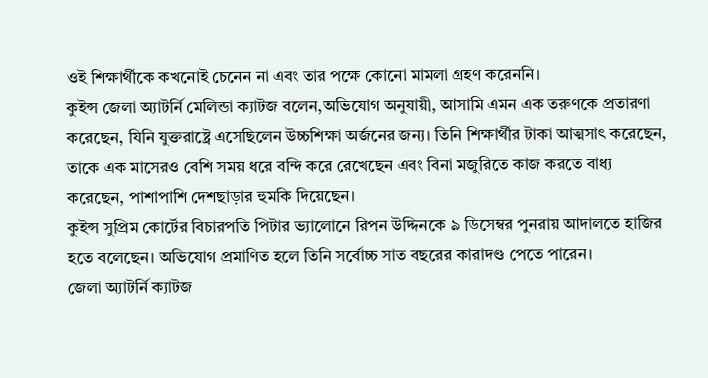ওই শিক্ষার্থীকে কখনোই চেনেন না এবং তার পক্ষে কোনো মামলা গ্রহণ করেননি।
কুইন্স জেলা অ্যাটর্নি মেলিন্ডা ক্যাটজ বলেন,অভিযোগ অনুযায়ী, আসামি এমন এক তরুণকে প্রতারণা করেছেন, যিনি যুক্তরাষ্ট্রে এসেছিলেন উচ্চশিক্ষা অর্জনের জন্য। তিনি শিক্ষার্থীর টাকা আত্মসাৎ করেছেন, তাকে এক মাসেরও বেশি সময় ধরে বন্দি করে রেখেছেন এবং বিনা মজুরিতে কাজ করতে বাধ্য করেছেন, পাশাপাশি দেশছাড়ার হুমকি দিয়েছেন।
কুইন্স সুপ্রিম কোর্টের বিচারপতি পিটার ভ্যালোনে রিপন উদ্দিনকে ৯ ডিসেম্বর পুনরায় আদালতে হাজির হতে বলেছেন। অভিযোগ প্রমাণিত হলে তিনি সর্বোচ্চ সাত বছরের কারাদণ্ড পেতে পারেন।
জেলা অ্যাটর্নি ক্যাটজ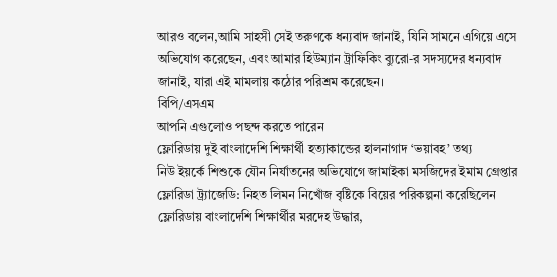আরও বলেন,আমি সাহসী সেই তরুণকে ধন্যবাদ জানাই, যিনি সামনে এগিয়ে এসে অভিযোগ করেছেন, এবং আমার হিউম্যান ট্রাফিকিং ব্যুরো-র সদস্যদের ধন্যবাদ জানাই, যারা এই মামলায় কঠোর পরিশ্রম করেছেন।
বিপি/এসএম
আপনি এগুলোও পছন্দ করতে পারেন
ফ্লোরিডায় দুই বাংলাদেশি শিক্ষার্থী হত্যাকান্ডের হালনাগাদ ‘ভয়াবহ’ তথ্য
নিউ ইয়র্কে শিশুকে যৌন নির্যাতনের অভিযোগে জামাইকা মসজিদের ইমাম গ্রেপ্তার
ফ্লোরিডা ট্র্যাজেডি: নিহত লিমন নিখোঁজ বৃষ্টিকে বিয়ের পরিকল্পনা করেছিলেন
ফ্লোরিডায় বাংলাদেশি শিক্ষার্থীর মরদেহ উদ্ধার,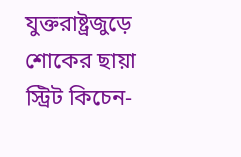যুক্তরাষ্ট্রজুড়ে শোকের ছায়া
স্ট্রিট কিচেন-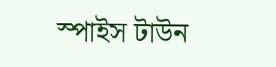স্পাইস টাউন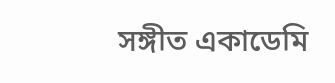সঙ্গীত একাডেমি